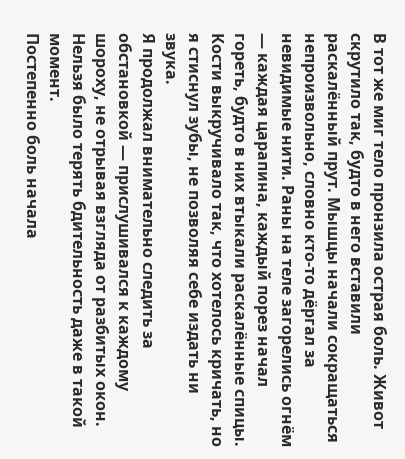В тот же миг тело пронзила острая боль. Живот скрутило так, будто в него вставили раскалённый прут. Мышцы начали сокращаться непроизвольно, словно кто-то дёргал за невидимые нити. Раны на теле загорелись огнём — каждая царапина, каждый порез начал гореть, будто в них втыкали раскалённые спицы. Кости выкручивало так, что хотелось кричать, но я стиснул зубы, не позволяя себе издать ни звука.
Я продолжал внимательно следить за обстановкой — прислушивался к каждому шороху, не отрывая взгляда от разбитых окон. Нельзя было терять бдительность даже в такой момент.
Постепенно боль начала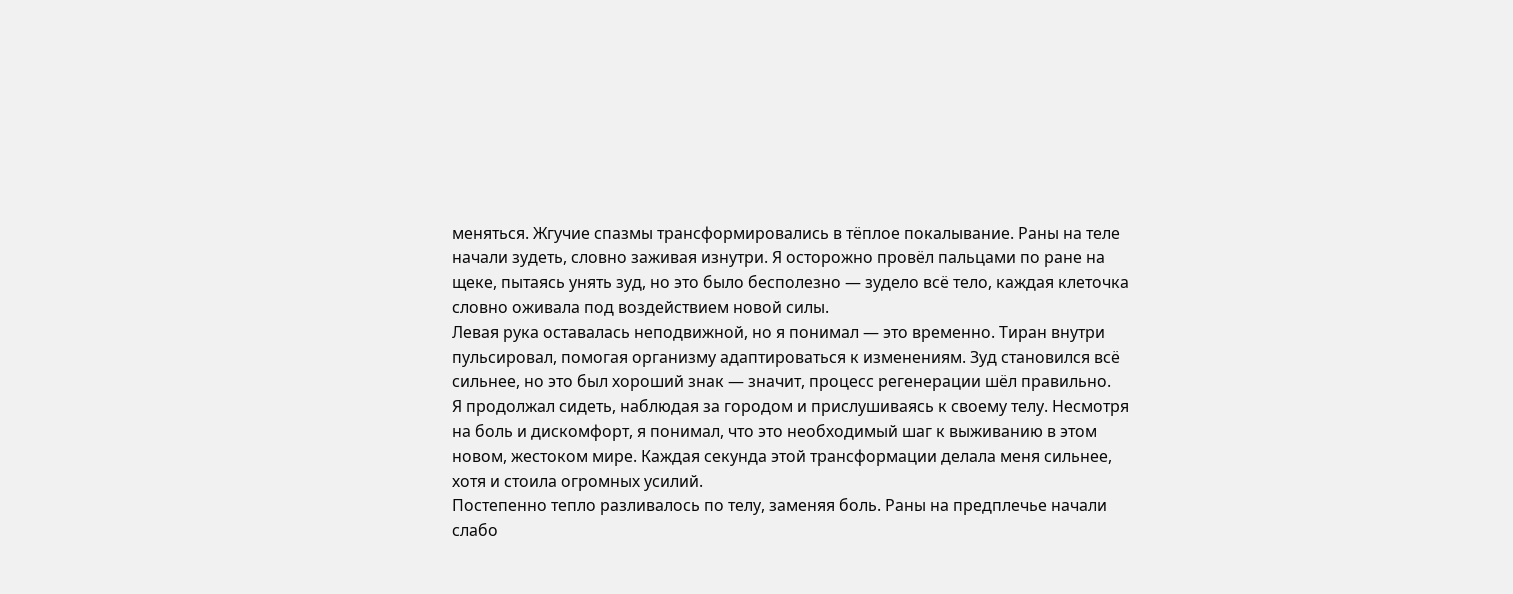меняться. Жгучие спазмы трансформировались в тёплое покалывание. Раны на теле начали зудеть, словно заживая изнутри. Я осторожно провёл пальцами по ране на щеке, пытаясь унять зуд, но это было бесполезно — зудело всё тело, каждая клеточка словно оживала под воздействием новой силы.
Левая рука оставалась неподвижной, но я понимал — это временно. Тиран внутри пульсировал, помогая организму адаптироваться к изменениям. Зуд становился всё сильнее, но это был хороший знак — значит, процесс регенерации шёл правильно.
Я продолжал сидеть, наблюдая за городом и прислушиваясь к своему телу. Несмотря на боль и дискомфорт, я понимал, что это необходимый шаг к выживанию в этом новом, жестоком мире. Каждая секунда этой трансформации делала меня сильнее, хотя и стоила огромных усилий.
Постепенно тепло разливалось по телу, заменяя боль. Раны на предплечье начали слабо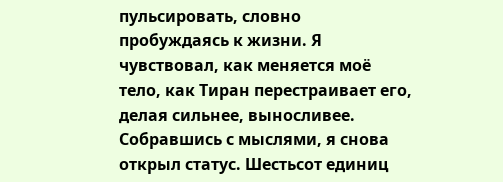пульсировать, словно пробуждаясь к жизни. Я чувствовал, как меняется моё тело, как Тиран перестраивает его, делая сильнее, выносливее.
Собравшись с мыслями, я снова открыл статус. Шестьсот единиц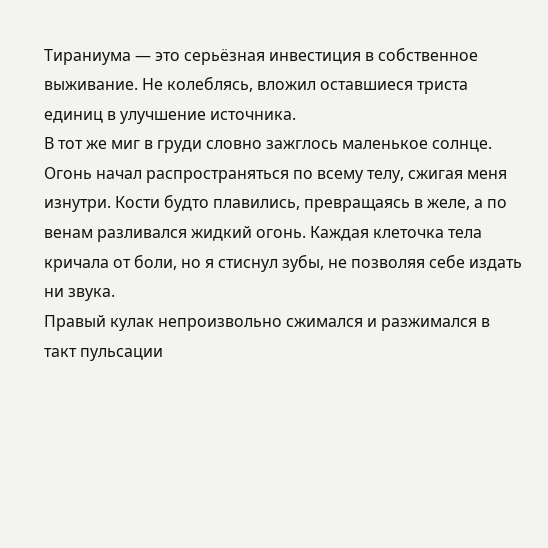Тираниума — это серьёзная инвестиция в собственное выживание. Не колеблясь, вложил оставшиеся триста единиц в улучшение источника.
В тот же миг в груди словно зажглось маленькое солнце. Огонь начал распространяться по всему телу, сжигая меня изнутри. Кости будто плавились, превращаясь в желе, а по венам разливался жидкий огонь. Каждая клеточка тела кричала от боли, но я стиснул зубы, не позволяя себе издать ни звука.
Правый кулак непроизвольно сжимался и разжимался в такт пульсации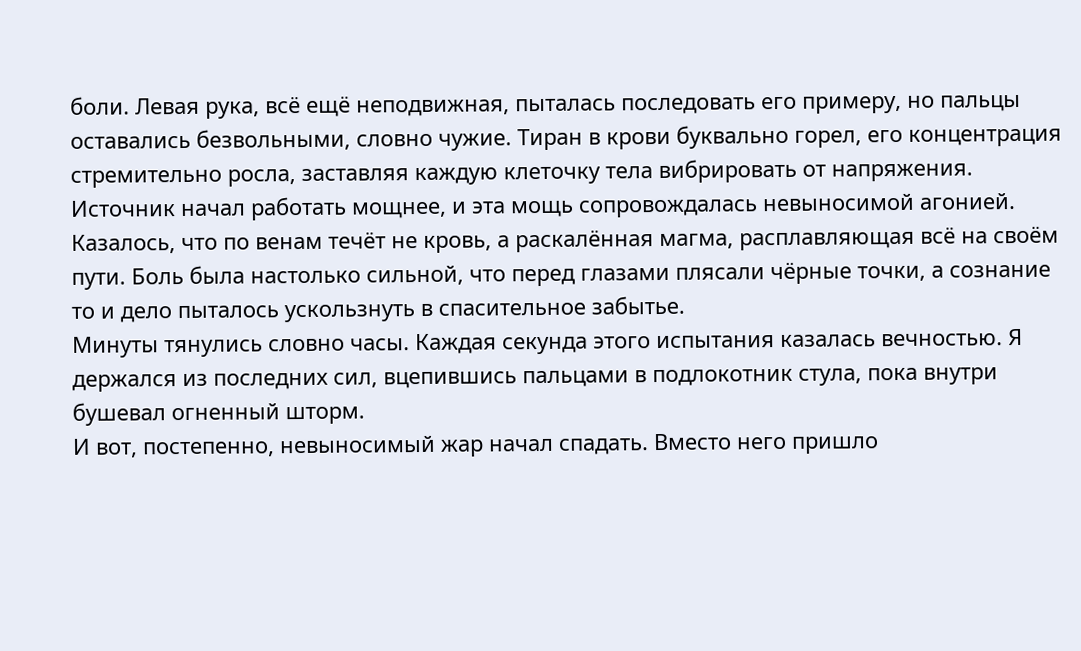боли. Левая рука, всё ещё неподвижная, пыталась последовать его примеру, но пальцы оставались безвольными, словно чужие. Тиран в крови буквально горел, его концентрация стремительно росла, заставляя каждую клеточку тела вибрировать от напряжения.
Источник начал работать мощнее, и эта мощь сопровождалась невыносимой агонией. Казалось, что по венам течёт не кровь, а раскалённая магма, расплавляющая всё на своём пути. Боль была настолько сильной, что перед глазами плясали чёрные точки, а сознание то и дело пыталось ускользнуть в спасительное забытье.
Минуты тянулись словно часы. Каждая секунда этого испытания казалась вечностью. Я держался из последних сил, вцепившись пальцами в подлокотник стула, пока внутри бушевал огненный шторм.
И вот, постепенно, невыносимый жар начал спадать. Вместо него пришло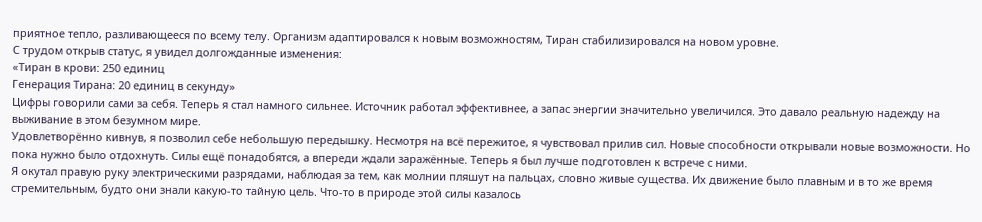приятное тепло, разливающееся по всему телу. Организм адаптировался к новым возможностям, Тиран стабилизировался на новом уровне.
С трудом открыв статус, я увидел долгожданные изменения:
«Тиран в крови: 250 единиц
Генерация Тирана: 20 единиц в секунду»
Цифры говорили сами за себя. Теперь я стал намного сильнее. Источник работал эффективнее, а запас энергии значительно увеличился. Это давало реальную надежду на выживание в этом безумном мире.
Удовлетворённо кивнув, я позволил себе небольшую передышку. Несмотря на всё пережитое, я чувствовал прилив сил. Новые способности открывали новые возможности. Но пока нужно было отдохнуть. Силы ещё понадобятся, а впереди ждали заражённые. Теперь я был лучше подготовлен к встрече с ними.
Я окутал правую руку электрическими разрядами, наблюдая за тем, как молнии пляшут на пальцах, словно живые существа. Их движение было плавным и в то же время стремительным, будто они знали какую-то тайную цель. Что-то в природе этой силы казалось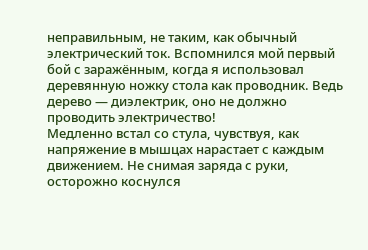неправильным, не таким, как обычный электрический ток. Вспомнился мой первый бой с заражённым, когда я использовал деревянную ножку стола как проводник. Ведь дерево — диэлектрик, оно не должно проводить электричество!
Медленно встал со стула, чувствуя, как напряжение в мышцах нарастает с каждым движением. Не снимая заряда с руки, осторожно коснулся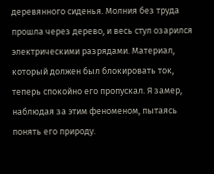деревянного сиденья. Молния без труда прошла через дерево, и весь стул озарился электрическими разрядами. Материал, который должен был блокировать ток, теперь спокойно его пропускал. Я замер, наблюдая за этим феноменом, пытаясь понять его природу.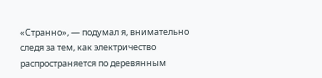«Странно», — подумал я, внимательно следя за тем, как электричество распространяется по деревянным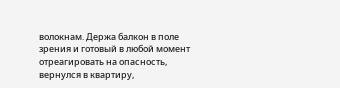волокнам. Держа балкон в поле зрения и готовый в любой момент отреагировать на опасность, вернулся в квартиру,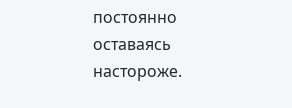постоянно оставаясь настороже.